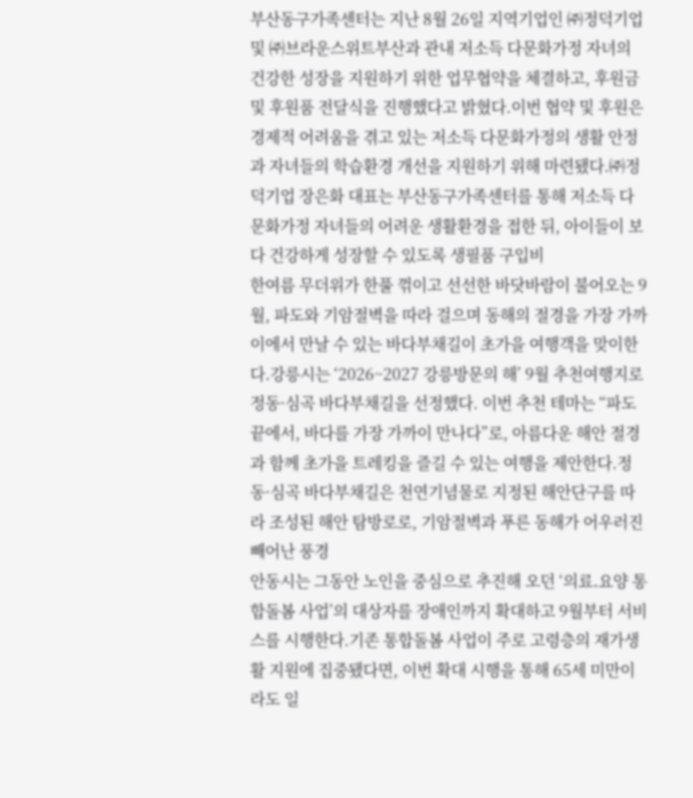부산동구가족센터는 지난 8월 26일 지역기업인 ㈜정덕기업 및 ㈜브라운스위트부산과 관내 저소득 다문화가정 자녀의 건강한 성장을 지원하기 위한 업무협약을 체결하고, 후원금 및 후원품 전달식을 진행했다고 밝혔다.이번 협약 및 후원은 경제적 어려움을 겪고 있는 저소득 다문화가정의 생활 안정과 자녀들의 학습환경 개선을 지원하기 위해 마련됐다.㈜정덕기업 장은화 대표는 부산동구가족센터를 통해 저소득 다문화가정 자녀들의 어려운 생활환경을 접한 뒤, 아이들이 보다 건강하게 성장할 수 있도록 생필품 구입비
한여름 무더위가 한풀 꺾이고 선선한 바닷바람이 불어오는 9월, 파도와 기암절벽을 따라 걸으며 동해의 절경을 가장 가까이에서 만날 수 있는 바다부채길이 초가을 여행객을 맞이한다.강릉시는 ‘2026~2027 강릉방문의 해’ 9월 추천여행지로 정동·심곡 바다부채길을 선정했다. 이번 추천 테마는 “파도 끝에서, 바다를 가장 가까이 만나다”로, 아름다운 해안 절경과 함께 초가을 트레킹을 즐길 수 있는 여행을 제안한다.정동·심곡 바다부채길은 천연기념물로 지정된 해안단구를 따라 조성된 해안 탐방로로, 기암절벽과 푸른 동해가 어우러진 빼어난 풍경
안동시는 그동안 노인을 중심으로 추진해 오던 ‘의료․요양 통합돌봄 사업’의 대상자를 장애인까지 확대하고 9월부터 서비스를 시행한다.기존 통합돌봄 사업이 주로 고령층의 재가생활 지원에 집중됐다면, 이번 확대 시행을 통해 65세 미만이라도 일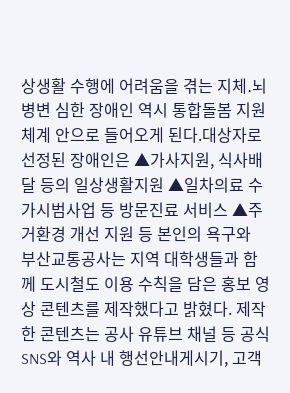상생활 수행에 어려움을 겪는 지체․뇌병변 심한 장애인 역시 통합돌봄 지원 체계 안으로 들어오게 된다.대상자로 선정된 장애인은 ▲가사지원, 식사배달 등의 일상생활지원 ▲일차의료 수가시범사업 등 방문진료 서비스 ▲주거환경 개선 지원 등 본인의 욕구와
부산교통공사는 지역 대학생들과 함께 도시철도 이용 수칙을 담은 홍보 영상 콘텐츠를 제작했다고 밝혔다. 제작한 콘텐츠는 공사 유튜브 채널 등 공식 SNS와 역사 내 행선안내게시기, 고객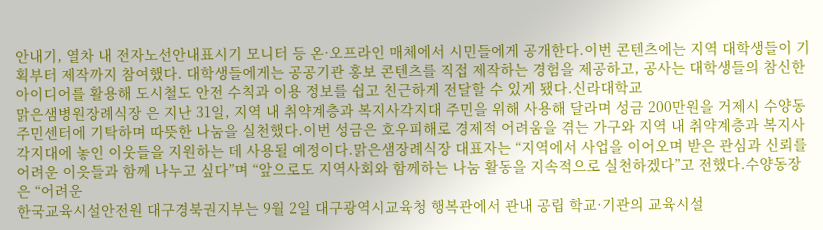안내기, 열차 내 전자노선안내표시기 모니터 등 온·오프라인 매체에서 시민들에게 공개한다.이번 콘텐츠에는 지역 대학생들이 기획부터 제작까지 참여했다. 대학생들에게는 공공기관 홍보 콘텐츠를 직접 제작하는 경험을 제공하고, 공사는 대학생들의 참신한 아이디어를 활용해 도시철도 안전 수칙과 이용 정보를 쉽고 친근하게 전달할 수 있게 됐다.신라대학교
맑은샘병원장례식장 은 지난 31일, 지역 내 취약계층과 복지사각지대 주민을 위해 사용해 달라며 성금 200만원을 거제시 수양동주민센터에 기탁하며 따뜻한 나눔을 실천했다.이번 성금은 호우피해로 경제적 어려움을 겪는 가구와 지역 내 취약계층과 복지사각지대에 놓인 이웃들을 지원하는 데 사용될 예정이다.맑은샘장례식장 대표자는 “지역에서 사업을 이어오며 받은 관심과 신뢰를 어려운 이읏들과 함께 나누고 싶다”며 “앞으로도 지역사회와 함께하는 나눔 활동을 지속적으로 실천하겠다”고 전했다.수양동장은 “어려운
한국교육시설안전원 대구경북권지부는 9월 2일 대구광역시교육청 행복관에서 관내 공립 학교·기관의 교육시설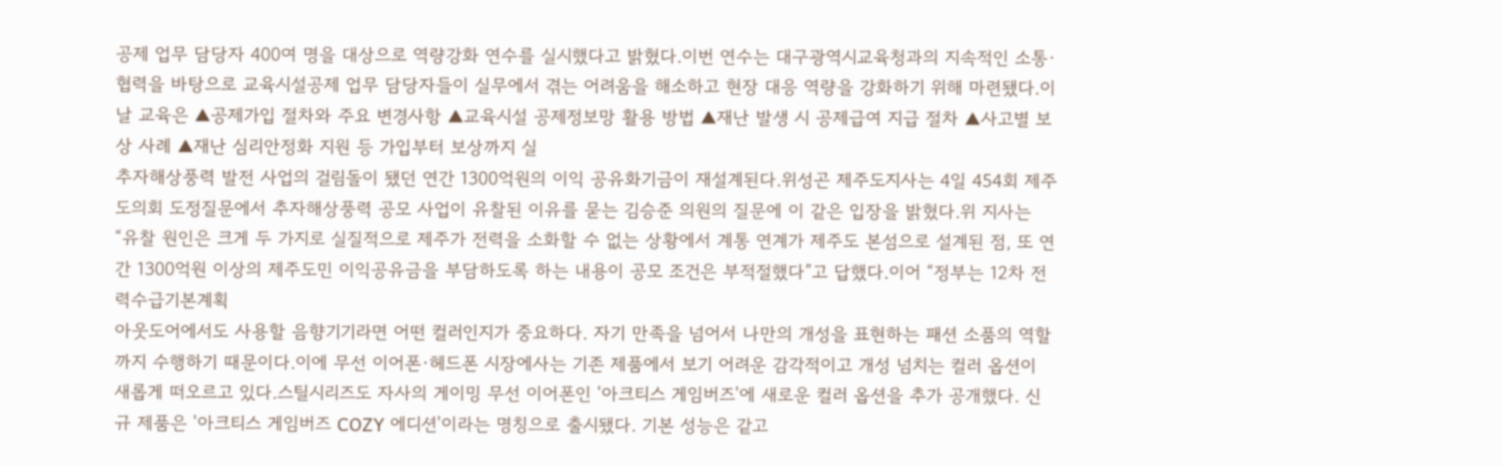공제 업무 담당자 400여 명을 대상으로 역량강화 연수를 실시했다고 밝혔다.이번 연수는 대구광역시교육청과의 지속적인 소통·협력을 바탕으로 교육시설공제 업무 담당자들이 실무에서 겪는 어려움을 해소하고 현장 대응 역량을 강화하기 위해 마련됐다.이날 교육은 ▲공제가입 절차와 주요 변경사항 ▲교육시설 공제정보망 활용 방법 ▲재난 발생 시 공제급여 지급 절차 ▲사고별 보상 사례 ▲재난 심리안정화 지원 등 가입부터 보상까지 실
추자해상풍력 발전 사업의 걸림돌이 됐던 연간 1300억원의 이익 공유화기금이 재설계된다.위성곤 제주도지사는 4일 454회 제주도의회 도정질문에서 추자해상풍력 공모 사업이 유찰된 이유를 묻는 김승준 의원의 질문에 이 같은 입장을 밝혔다.위 지사는 “유찰 원인은 크게 두 가지로 실질적으로 제주가 전력을 소화할 수 없는 상황에서 계통 연계가 제주도 본섬으로 설계된 점, 또 연간 1300억원 이상의 제주도민 이익공유금을 부담하도록 하는 내용이 공모 조건은 부적절했다”고 답했다.이어 “정부는 12차 전력수급기본계획
아웃도어에서도 사용할 음향기기라면 어떤 컬러인지가 중요하다. 자기 만족을 넘어서 나만의 개성을 표현하는 패션 소품의 역할까지 수행하기 때문이다.이에 무선 이어폰·헤드폰 시장에사는 기존 제품에서 보기 어려운 감각적이고 개성 넘치는 컬러 옵션이 새롭게 떠오르고 있다.스틸시리즈도 자사의 게이밍 무선 이어폰인 '아크티스 게임버즈'에 새로운 컬러 옵션을 추가 공개했다. 신규 제품은 '아크티스 게임버즈 COZY 에디션'이라는 명칭으로 출시됐다. 기본 성능은 같고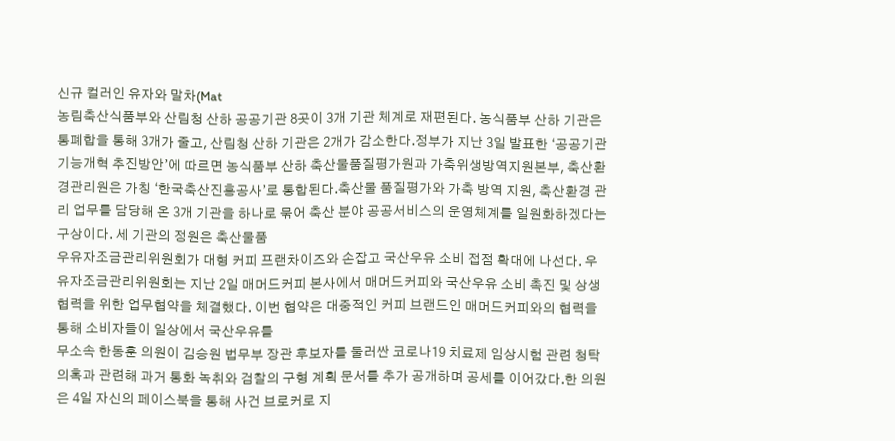신규 컬러인 유자와 말차(Mat
농림축산식품부와 산림청 산하 공공기관 8곳이 3개 기관 체계로 재편된다. 농식품부 산하 기관은 통폐합을 통해 3개가 줄고, 산림청 산하 기관은 2개가 감소한다.정부가 지난 3일 발표한 ‘공공기관 기능개혁 추진방안’에 따르면 농식품부 산하 축산물품질평가원과 가축위생방역지원본부, 축산환경관리원은 가칭 ‘한국축산진흥공사’로 통합된다.축산물 품질평가와 가축 방역 지원, 축산환경 관리 업무를 담당해 온 3개 기관을 하나로 묶어 축산 분야 공공서비스의 운영체계를 일원화하겠다는 구상이다. 세 기관의 정원은 축산물품
우유자조금관리위원회가 대형 커피 프랜차이즈와 손잡고 국산우유 소비 접점 확대에 나선다. 우유자조금관리위원회는 지난 2일 매머드커피 본사에서 매머드커피와 국산우유 소비 촉진 및 상생 협력을 위한 업무협약을 체결했다. 이번 협약은 대중적인 커피 브랜드인 매머드커피와의 협력을 통해 소비자들이 일상에서 국산우유를
무소속 한동훈 의원이 김승원 법무부 장관 후보자를 둘러싼 코로나19 치료제 임상시험 관련 청탁 의혹과 관련해 과거 통화 녹취와 검찰의 구형 계획 문서를 추가 공개하며 공세를 이어갔다.한 의원은 4일 자신의 페이스북을 통해 사건 브로커로 지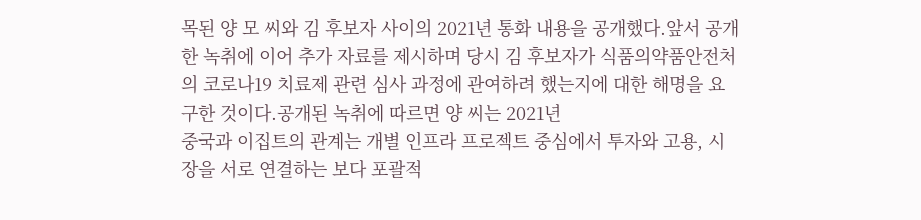목된 양 모 씨와 김 후보자 사이의 2021년 통화 내용을 공개했다.앞서 공개한 녹취에 이어 추가 자료를 제시하며 당시 김 후보자가 식품의약품안전처의 코로나19 치료제 관련 심사 과정에 관여하려 했는지에 대한 해명을 요구한 것이다.공개된 녹취에 따르면 양 씨는 2021년
중국과 이집트의 관계는 개별 인프라 프로젝트 중심에서 투자와 고용, 시장을 서로 연결하는 보다 포괄적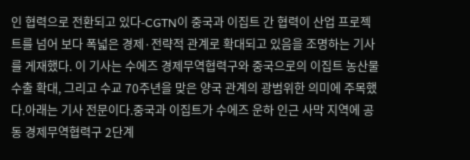인 협력으로 전환되고 있다-CGTN이 중국과 이집트 간 협력이 산업 프로젝트를 넘어 보다 폭넓은 경제·전략적 관계로 확대되고 있음을 조명하는 기사를 게재했다. 이 기사는 수에즈 경제무역협력구와 중국으로의 이집트 농산물 수출 확대, 그리고 수교 70주년을 맞은 양국 관계의 광범위한 의미에 주목했다.아래는 기사 전문이다.중국과 이집트가 수에즈 운하 인근 사막 지역에 공동 경제무역협력구 2단계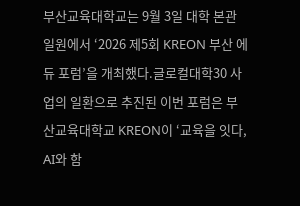부산교육대학교는 9월 3일 대학 본관 일원에서 ‘2026 제5회 KREON 부산 에듀 포럼’을 개최했다.글로컬대학30 사업의 일환으로 추진된 이번 포럼은 부산교육대학교 KREON이 ‘교육을 잇다, AI와 함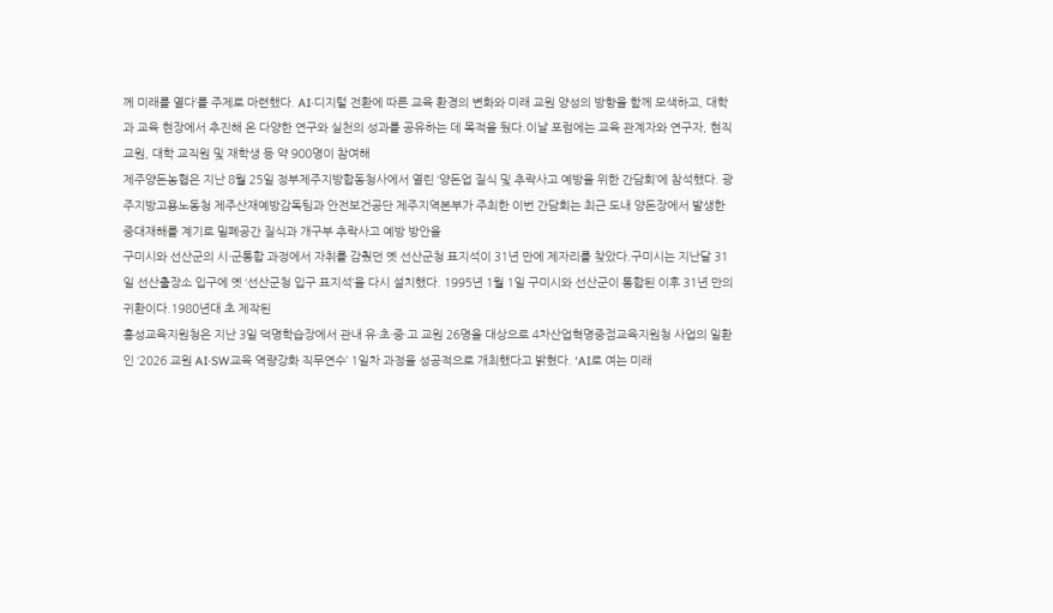께 미래를 열다’를 주제로 마련했다. AI·디지털 전환에 따른 교육 환경의 변화와 미래 교원 양성의 방향을 함께 모색하고, 대학과 교육 현장에서 추진해 온 다양한 연구와 실천의 성과를 공유하는 데 목적을 뒀다.이날 포럼에는 교육 관계자와 연구자, 현직 교원, 대학 교직원 및 재학생 등 약 900명이 참여해
제주양돈농협은 지난 8월 25일 정부제주지방합동청사에서 열린 ‘양돈업 질식 및 추락사고 예방을 위한 간담회’에 참석했다. 광주지방고용노동청 제주산재예방감독팀과 안전보건공단 제주지역본부가 주최한 이번 간담회는 최근 도내 양돈장에서 발생한 중대재해를 계기로 밀폐공간 질식과 개구부 추락사고 예방 방안을
구미시와 선산군의 시·군통합 과정에서 자취를 감췄던 옛 선산군청 표지석이 31년 만에 제자리를 찾았다.구미시는 지난달 31일 선산출장소 입구에 옛 ‘선산군청 입구 표지석’을 다시 설치했다. 1995년 1월 1일 구미시와 선산군이 통합된 이후 31년 만의 귀환이다.1980년대 초 제작된
홍성교육지원청은 지난 3일 덕명학습장에서 관내 유·초·중·고 교원 26명을 대상으로 4차산업혁명중점교육지원청 사업의 일환인 ‘2026 교원 AI·SW교육 역량강화 직무연수’ 1일차 과정을 성공적으로 개최했다고 밝혔다. ‘AI로 여는 미래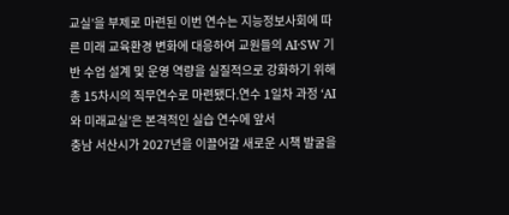교실’을 부제로 마련된 이번 연수는 지능정보사회에 따른 미래 교육환경 변화에 대응하여 교원들의 AI·SW 기반 수업 설계 및 운영 역량을 실질적으로 강화하기 위해 총 15차시의 직무연수로 마련됐다.연수 1일차 과정 ‘AI와 미래교실’은 본격적인 실습 연수에 앞서
충남 서산시가 2027년을 이끌어갈 새로운 시책 발굴을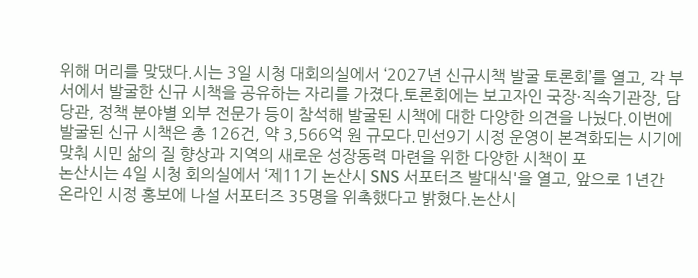위해 머리를 맞댔다.시는 3일 시청 대회의실에서 ‘2027년 신규시책 발굴 토론회’를 열고, 각 부서에서 발굴한 신규 시책을 공유하는 자리를 가졌다.토론회에는 보고자인 국장·직속기관장, 담당관, 정책 분야별 외부 전문가 등이 참석해 발굴된 시책에 대한 다양한 의견을 나눴다.이번에 발굴된 신규 시책은 총 126건, 약 3,566억 원 규모다.민선9기 시정 운영이 본격화되는 시기에 맞춰 시민 삶의 질 향상과 지역의 새로운 성장동력 마련을 위한 다양한 시책이 포
논산시는 4일 시청 회의실에서 ‘제11기 논산시 SNS 서포터즈 발대식'을 열고, 앞으로 1년간 온라인 시정 홍보에 나설 서포터즈 35명을 위촉했다고 밝혔다.논산시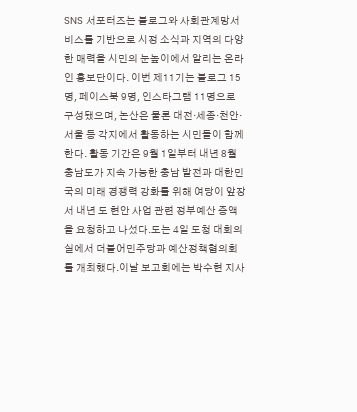SNS 서포터즈는 블로그와 사회관계망서비스를 기반으로 시정 소식과 지역의 다양한 매력을 시민의 눈높이에서 알리는 온라인 홍보단이다. 이번 제11기는 블로그 15명, 페이스북 9명, 인스타그램 11명으로 구성됐으며, 논산은 물론 대전·세종·천안·서울 등 각지에서 활동하는 시민들이 함께한다. 활동 기간은 9월 1일부터 내년 8월
충남도가 지속 가능한 충남 발전과 대한민국의 미래 경쟁력 강화를 위해 여당이 앞장서 내년 도 현안 사업 관련 정부예산 증액을 요청하고 나섰다.도는 4일 도청 대회의실에서 더불어민주당과 예산정책협의회를 개최했다.이날 보고회에는 박수현 지사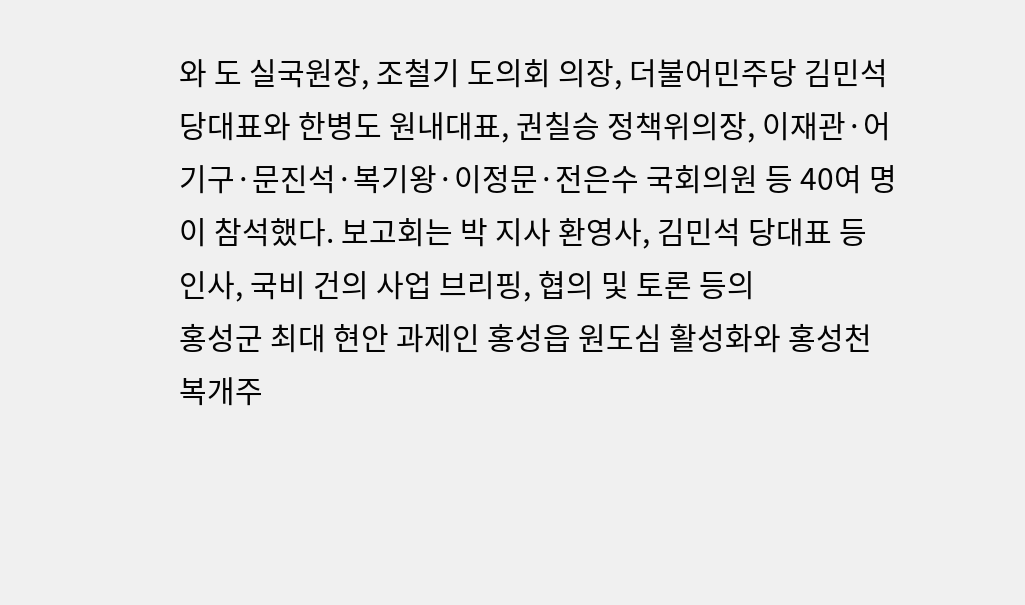와 도 실국원장, 조철기 도의회 의장, 더불어민주당 김민석 당대표와 한병도 원내대표, 권칠승 정책위의장, 이재관·어기구·문진석·복기왕·이정문·전은수 국회의원 등 40여 명이 참석했다. 보고회는 박 지사 환영사, 김민석 당대표 등 인사, 국비 건의 사업 브리핑, 협의 및 토론 등의
홍성군 최대 현안 과제인 홍성읍 원도심 활성화와 홍성천 복개주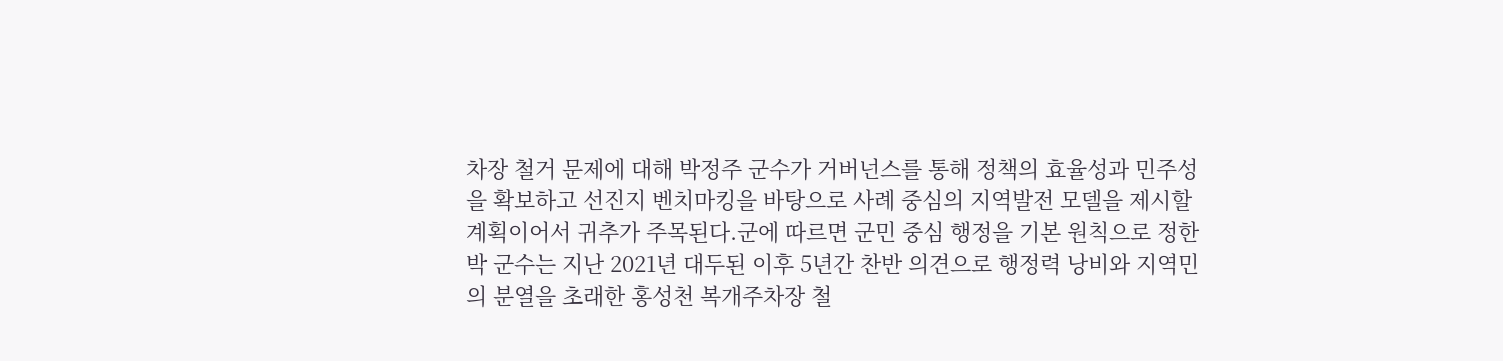차장 철거 문제에 대해 박정주 군수가 거버넌스를 통해 정책의 효율성과 민주성을 확보하고 선진지 벤치마킹을 바탕으로 사례 중심의 지역발전 모델을 제시할 계획이어서 귀추가 주목된다.군에 따르면 군민 중심 행정을 기본 원칙으로 정한 박 군수는 지난 2021년 대두된 이후 5년간 찬반 의견으로 행정력 낭비와 지역민의 분열을 초래한 홍성천 복개주차장 철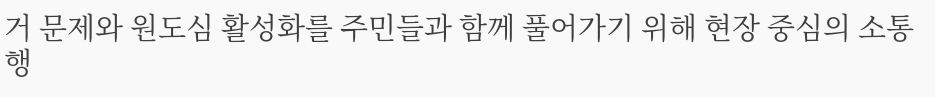거 문제와 원도심 활성화를 주민들과 함께 풀어가기 위해 현장 중심의 소통 행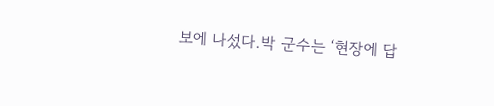보에 나섰다.박 군수는 ‘현장에 답